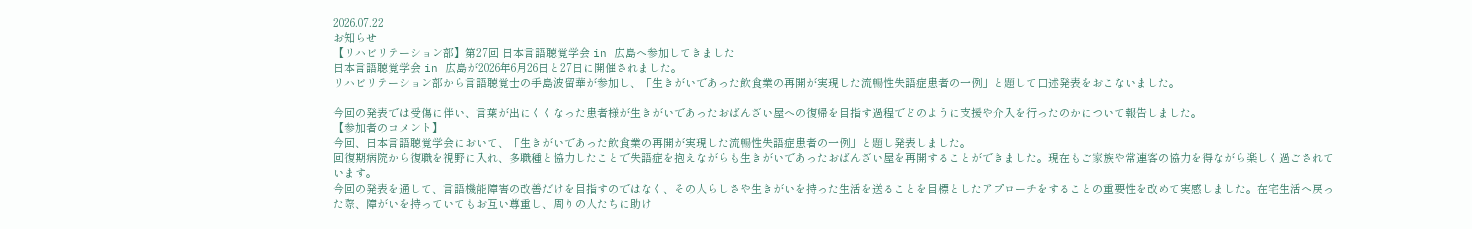2026.07.22
お知らせ
【リハビリテーション部】第27回 日本言語聴覚学会 in 広島へ参加してきました
日本言語聴覚学会 in 広島が2026年6月26日と27日に開催されました。
リハビリテーション部から言語聴覚士の手島波留華が参加し、「生きがいであった飲食業の再開が実現した流暢性失語症患者の一例」と題して口述発表をおこないました。

今回の発表では受傷に伴い、言葉が出にくくなった患者様が生きがいであったおばんざい屋への復帰を目指す過程でどのように支援や介入を行ったのかについて報告しました。
【参加者のコメント】
今回、日本言語聴覚学会において、「生きがいであった飲食業の再開が実現した流暢性失語症患者の一例」と題し発表しました。
回復期病院から復職を視野に入れ、多職種と協力したことで失語症を抱えながらも生きがいであったおばんざい屋を再開することができました。現在もご家族や常連客の協力を得ながら楽しく過ごされています。
今回の発表を通して、言語機能障害の改善だけを目指すのではなく、その人らしさや生きがいを持った生活を送ることを目標としたアプローチをすることの重要性を改めて実感しました。在宅生活へ戻った際、障がいを持っていてもお互い尊重し、周りの人たちに助け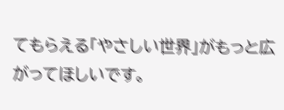てもらえる「やさしい世界」がもっと広がってほしいです。